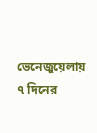ভেনেজুয়েলায় ৭ দিনের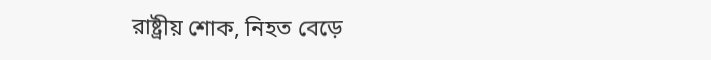রাষ্ট্রীয় শোক, নিহত বেড়ে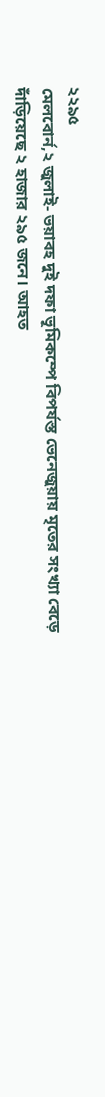২২৯৫
মেলবোর্ন,২ জুলাই- ভয়াবহ দুই দফা ভূমিকম্পে বিপর্যস্ত ভেনেজুয়ায় মৃতের সংখ্যা বেড়ে দাঁড়িয়েছে ২ হাজার ২৯৫ জনে। আহত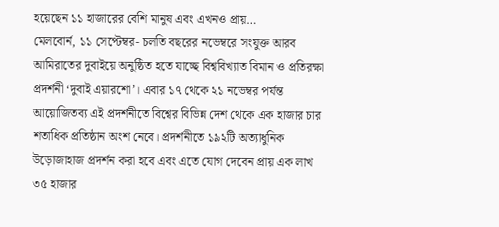হয়েছেন ১১ হাজারের বেশি মানুষ এবং এখনও প্রায়…
মেলবোর্ন, ১১ সেপ্টেম্বর- চলতি বছরের নভেম্বরে সংযুক্ত আরব আমিরাতের দুবাইয়ে অনুষ্ঠিত হতে যাচ্ছে বিশ্ববিখ্যাত বিমান ও প্রতিরক্ষা প্রদর্শনী ‘দুবাই এয়ারশো’। এবার ১৭ থেকে ২১ নভেম্বর পর্যন্ত আয়োজিতব্য এই প্রদর্শনীতে বিশ্বের বিভিন্ন দেশ থেকে এক হাজার চার শতাধিক প্রতিষ্ঠান অংশ নেবে। প্রদর্শনীতে ১৯২টি অত্যাধুনিক উড়োজাহাজ প্রদর্শন করা হবে এবং এতে যোগ দেবেন প্রায় এক লাখ ৩৫ হাজার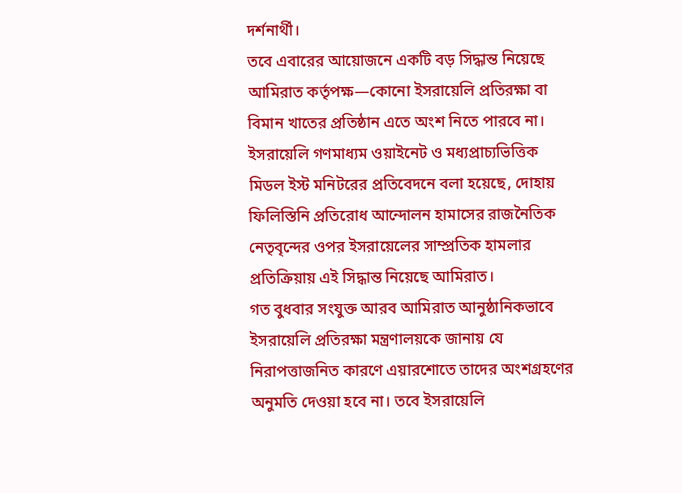দর্শনার্থী।
তবে এবারের আয়োজনে একটি বড় সিদ্ধান্ত নিয়েছে আমিরাত কর্তৃপক্ষ—কোনো ইসরায়েলি প্রতিরক্ষা বা বিমান খাতের প্রতিষ্ঠান এতে অংশ নিতে পারবে না।
ইসরায়েলি গণমাধ্যম ওয়াইনেট ও মধ্যপ্রাচ্যভিত্তিক মিডল ইস্ট মনিটরের প্রতিবেদনে বলা হয়েছে, দোহায় ফিলিস্তিনি প্রতিরোধ আন্দোলন হামাসের রাজনৈতিক নেতৃবৃন্দের ওপর ইসরায়েলের সাম্প্রতিক হামলার প্রতিক্রিয়ায় এই সিদ্ধান্ত নিয়েছে আমিরাত।
গত বুধবার সংযুক্ত আরব আমিরাত আনুষ্ঠানিকভাবে ইসরায়েলি প্রতিরক্ষা মন্ত্রণালয়কে জানায় যে নিরাপত্তাজনিত কারণে এয়ারশোতে তাদের অংশগ্রহণের অনুমতি দেওয়া হবে না। তবে ইসরায়েলি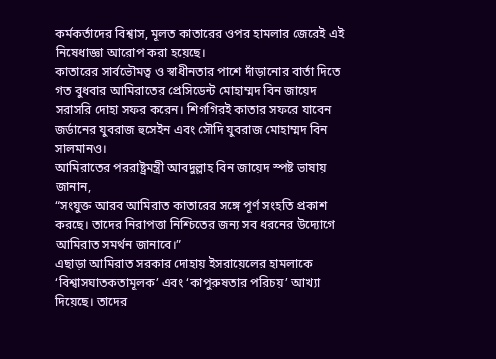কর্মকর্তাদের বিশ্বাস, মূলত কাতারের ওপর হামলার জেরেই এই নিষেধাজ্ঞা আরোপ করা হয়েছে।
কাতারের সার্বভৌমত্ব ও স্বাধীনতার পাশে দাঁড়ানোর বার্তা দিতে গত বুধবার আমিরাতের প্রেসিডেন্ট মোহাম্মদ বিন জায়েদ সরাসরি দোহা সফর করেন। শিগগিরই কাতার সফরে যাবেন জর্ডানের যুবরাজ হুসেইন এবং সৌদি যুবরাজ মোহাম্মদ বিন সালমানও।
আমিরাতের পররাষ্ট্রমন্ত্রী আবদুল্লাহ বিন জায়েদ স্পষ্ট ভাষায় জানান,
“সংযুক্ত আরব আমিরাত কাতারের সঙ্গে পূর্ণ সংহতি প্রকাশ করছে। তাদের নিরাপত্তা নিশ্চিতের জন্য সব ধরনের উদ্যোগে আমিরাত সমর্থন জানাবে।”
এছাড়া আমিরাত সরকার দোহায় ইসরায়েলের হামলাকে ‘বিশ্বাসঘাতকতামূলক’ এবং ‘কাপুরুষতার পরিচয়’ আখ্যা দিয়েছে। তাদের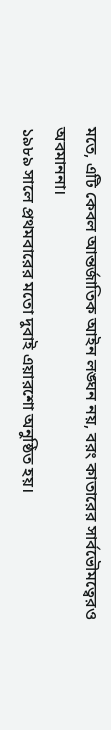মতে, এটি কেবল আন্তর্জাতিক আইন লঙ্ঘন নয়, বরং কাতারের সার্বভৌমত্বেরও অবমাননা।
১৯৮৯ সালে প্রথমবারের মতো দুবাই এয়ারশো অনুষ্ঠিত হয়।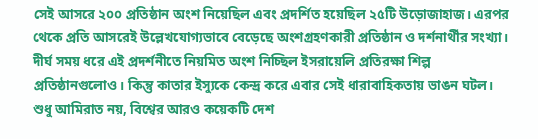সেই আসরে ২০০ প্রতিষ্ঠান অংশ নিয়েছিল এবং প্রদর্শিত হয়েছিল ২৫টি উড়োজাহাজ। এরপর থেকে প্রতি আসরেই উল্লেখযোগ্যভাবে বেড়েছে অংশগ্রহণকারী প্রতিষ্ঠান ও দর্শনার্থীর সংখ্যা। দীর্ঘ সময় ধরে এই প্রদর্শনীতে নিয়মিত অংশ নিচ্ছিল ইসরায়েলি প্রতিরক্ষা শিল্প প্রতিষ্ঠানগুলোও। কিন্তু কাতার ইস্যুকে কেন্দ্র করে এবার সেই ধারাবাহিকতায় ভাঙন ঘটল।
শুধু আমিরাত নয়, বিশ্বের আরও কয়েকটি দেশ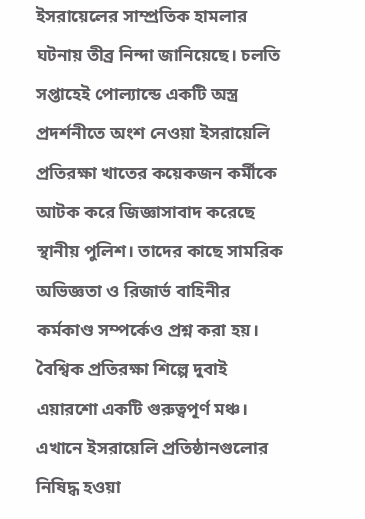ইসরায়েলের সাম্প্রতিক হামলার ঘটনায় তীব্র নিন্দা জানিয়েছে। চলতি সপ্তাহেই পোল্যান্ডে একটি অস্ত্র প্রদর্শনীতে অংশ নেওয়া ইসরায়েলি প্রতিরক্ষা খাতের কয়েকজন কর্মীকে আটক করে জিজ্ঞাসাবাদ করেছে স্থানীয় পুলিশ। তাদের কাছে সামরিক অভিজ্ঞতা ও রিজার্ভ বাহিনীর কর্মকাণ্ড সম্পর্কেও প্রশ্ন করা হয়।
বৈশ্বিক প্রতিরক্ষা শিল্পে দুবাই এয়ারশো একটি গুরুত্বপূর্ণ মঞ্চ। এখানে ইসরায়েলি প্রতিষ্ঠানগুলোর নিষিদ্ধ হওয়া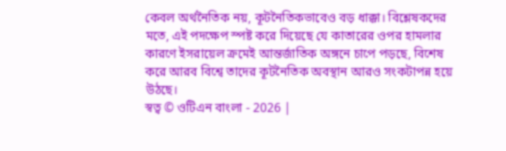কেবল অর্থনৈতিক নয়, কূটনৈতিকভাবেও বড় ধাক্কা। বিশ্লেষকদের মতে, এই পদক্ষেপ স্পষ্ট করে দিয়েছে যে কাতারের ওপর হামলার কারণে ইসরায়েল ক্রমেই আন্তর্জাতিক অঙ্গনে চাপে পড়ছে, বিশেষ করে আরব বিশ্বে তাদের কূটনৈতিক অবস্থান আরও সংকটাপন্ন হয়ে উঠছে।
স্বত্ব © ওটিএন বাংলা - 2026 |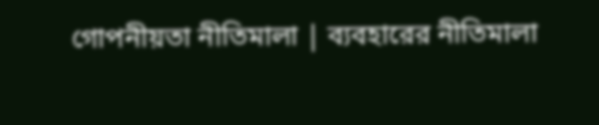গোপনীয়তা নীতিমালা | ব্যবহারের নীতিমালা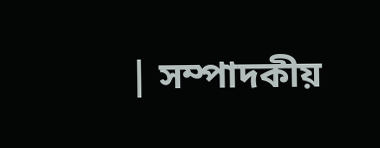| সম্পাদকীয়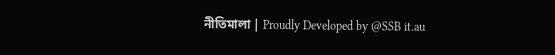নীতিমালা | Proudly Developed by @SSB it.au